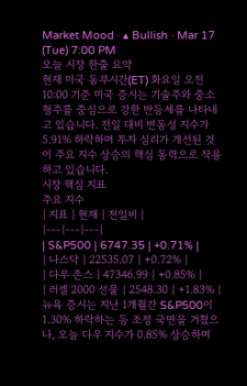Market Mood · ▴ Bullish · Mar 17 (Tue) 7:00 PM
오늘 시장 한줄 요약
현재 미국 동부시간(ET) 화요일 오전 10:00 기준 미국 증시는 기술주와 중소형주를 중심으로 강한 반등세를 나타내고 있습니다. 전일 대비 변동성 지수가 5.91% 하락하며 투자 심리가 개선된 것이 주요 지수 상승의 핵심 동력으로 작용하고 있습니다.
시장 핵심 지표
주요 지수
| 지표 | 현재 | 전일비 |
|---|---|---|
| S&P500 | 6747.35 | +0.71% |
| 나스닥 | 22535.07 | +0.72% |
| 다우 존스 | 47346.99 | +0.85% |
| 러셀 2000 선물 | 2548.30 | +1.83% |
뉴욕 증시는 지난 1개월간 S&P500이 1.30% 하락하는 등 조정 국면을 거쳤으나, 오늘 다우 지수가 0.85% 상승하며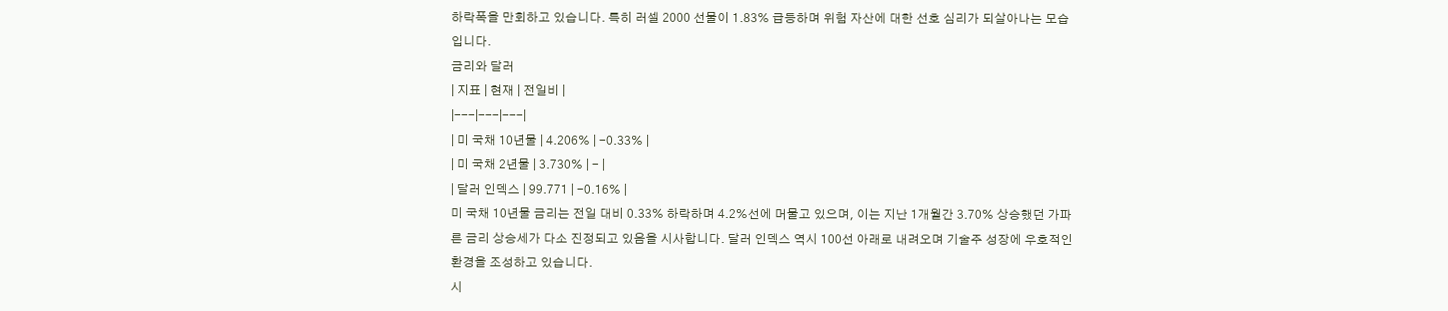하락폭을 만회하고 있습니다. 특히 러셀 2000 선물이 1.83% 급등하며 위험 자산에 대한 선호 심리가 되살아나는 모습입니다.
금리와 달러
| 지표 | 현재 | 전일비 |
|---|---|---|
| 미 국채 10년물 | 4.206% | -0.33% |
| 미 국채 2년물 | 3.730% | - |
| 달러 인덱스 | 99.771 | -0.16% |
미 국채 10년물 금리는 전일 대비 0.33% 하락하며 4.2%선에 머물고 있으며, 이는 지난 1개월간 3.70% 상승했던 가파른 금리 상승세가 다소 진정되고 있음을 시사합니다. 달러 인덱스 역시 100선 아래로 내려오며 기술주 성장에 우호적인 환경을 조성하고 있습니다.
시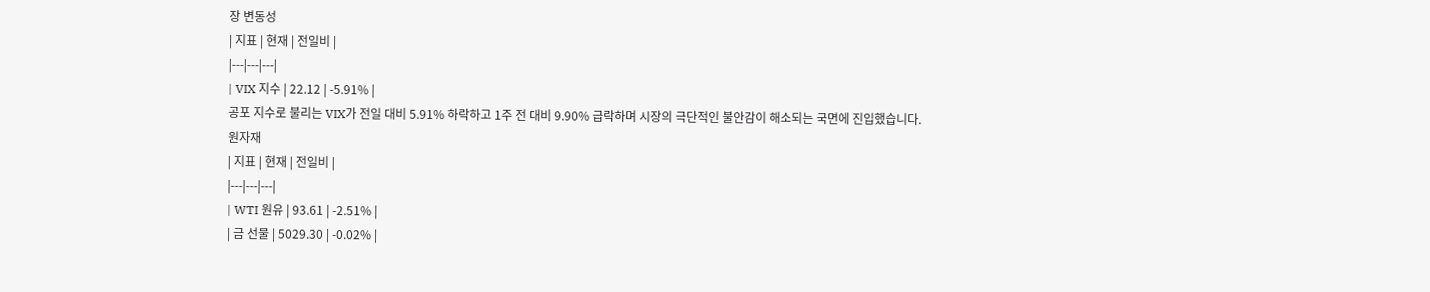장 변동성
| 지표 | 현재 | 전일비 |
|---|---|---|
| VIX 지수 | 22.12 | -5.91% |
공포 지수로 불리는 VIX가 전일 대비 5.91% 하락하고 1주 전 대비 9.90% 급락하며 시장의 극단적인 불안감이 해소되는 국면에 진입했습니다.
원자재
| 지표 | 현재 | 전일비 |
|---|---|---|
| WTI 원유 | 93.61 | -2.51% |
| 금 선물 | 5029.30 | -0.02% |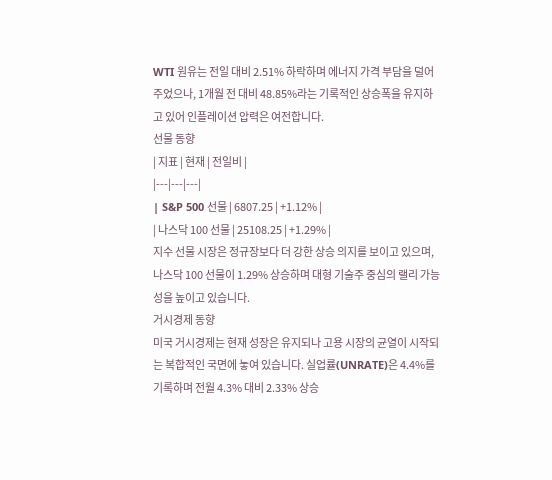WTI 원유는 전일 대비 2.51% 하락하며 에너지 가격 부담을 덜어주었으나, 1개월 전 대비 48.85%라는 기록적인 상승폭을 유지하고 있어 인플레이션 압력은 여전합니다.
선물 동향
| 지표 | 현재 | 전일비 |
|---|---|---|
| S&P 500 선물 | 6807.25 | +1.12% |
| 나스닥 100 선물 | 25108.25 | +1.29% |
지수 선물 시장은 정규장보다 더 강한 상승 의지를 보이고 있으며, 나스닥 100 선물이 1.29% 상승하며 대형 기술주 중심의 랠리 가능성을 높이고 있습니다.
거시경제 동향
미국 거시경제는 현재 성장은 유지되나 고용 시장의 균열이 시작되는 복합적인 국면에 놓여 있습니다. 실업률(UNRATE)은 4.4%를 기록하며 전월 4.3% 대비 2.33% 상승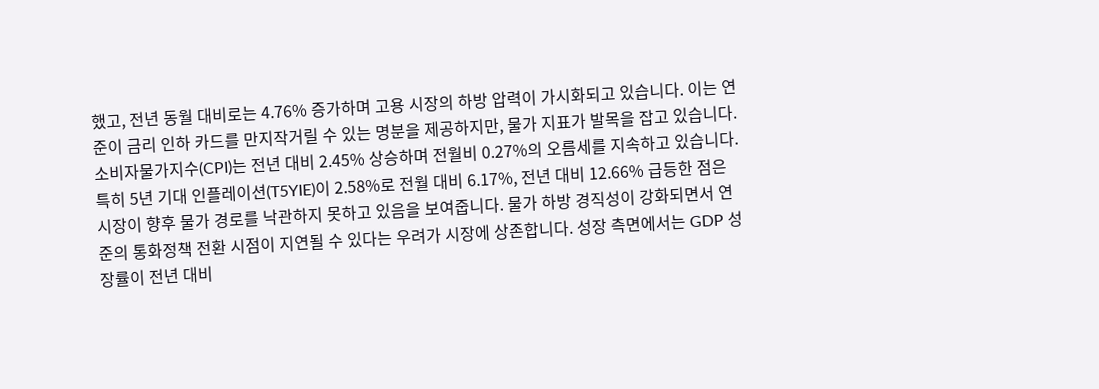했고, 전년 동월 대비로는 4.76% 증가하며 고용 시장의 하방 압력이 가시화되고 있습니다. 이는 연준이 금리 인하 카드를 만지작거릴 수 있는 명분을 제공하지만, 물가 지표가 발목을 잡고 있습니다. 소비자물가지수(CPI)는 전년 대비 2.45% 상승하며 전월비 0.27%의 오름세를 지속하고 있습니다. 특히 5년 기대 인플레이션(T5YIE)이 2.58%로 전월 대비 6.17%, 전년 대비 12.66% 급등한 점은 시장이 향후 물가 경로를 낙관하지 못하고 있음을 보여줍니다. 물가 하방 경직성이 강화되면서 연준의 통화정책 전환 시점이 지연될 수 있다는 우려가 시장에 상존합니다. 성장 측면에서는 GDP 성장률이 전년 대비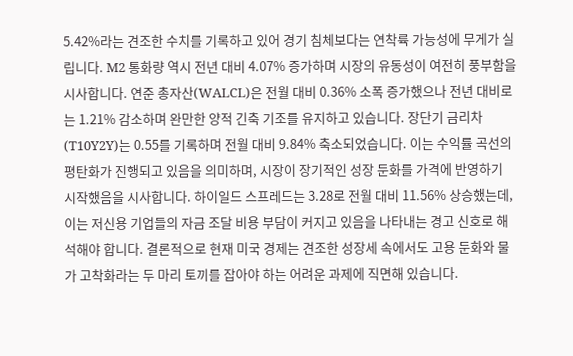5.42%라는 견조한 수치를 기록하고 있어 경기 침체보다는 연착륙 가능성에 무게가 실립니다. M2 통화량 역시 전년 대비 4.07% 증가하며 시장의 유동성이 여전히 풍부함을 시사합니다. 연준 총자산(WALCL)은 전월 대비 0.36% 소폭 증가했으나 전년 대비로는 1.21% 감소하며 완만한 양적 긴축 기조를 유지하고 있습니다. 장단기 금리차(T10Y2Y)는 0.55를 기록하며 전월 대비 9.84% 축소되었습니다. 이는 수익률 곡선의 평탄화가 진행되고 있음을 의미하며, 시장이 장기적인 성장 둔화를 가격에 반영하기 시작했음을 시사합니다. 하이일드 스프레드는 3.28로 전월 대비 11.56% 상승했는데, 이는 저신용 기업들의 자금 조달 비용 부담이 커지고 있음을 나타내는 경고 신호로 해석해야 합니다. 결론적으로 현재 미국 경제는 견조한 성장세 속에서도 고용 둔화와 물가 고착화라는 두 마리 토끼를 잡아야 하는 어려운 과제에 직면해 있습니다.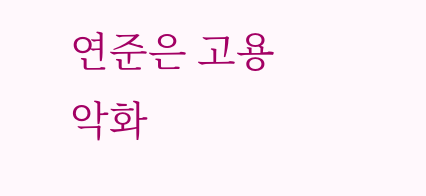연준은 고용 악화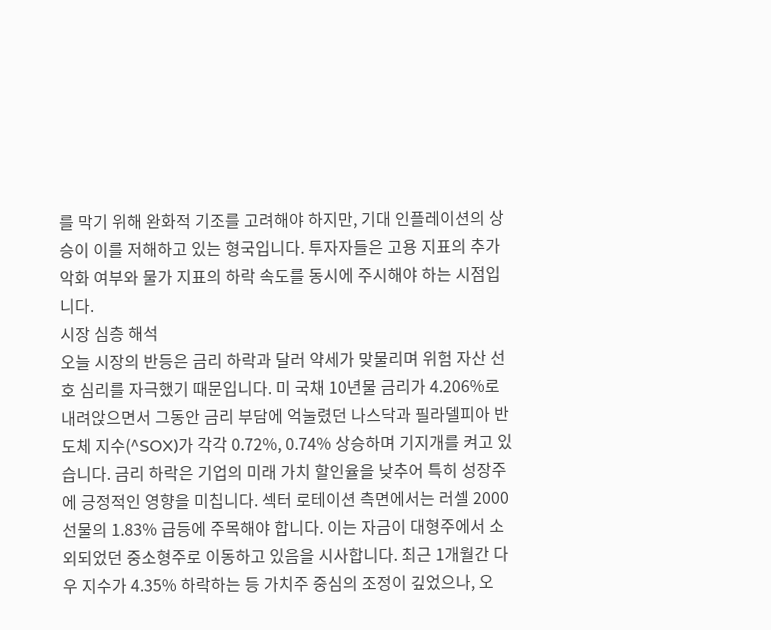를 막기 위해 완화적 기조를 고려해야 하지만, 기대 인플레이션의 상승이 이를 저해하고 있는 형국입니다. 투자자들은 고용 지표의 추가 악화 여부와 물가 지표의 하락 속도를 동시에 주시해야 하는 시점입니다.
시장 심층 해석
오늘 시장의 반등은 금리 하락과 달러 약세가 맞물리며 위험 자산 선호 심리를 자극했기 때문입니다. 미 국채 10년물 금리가 4.206%로 내려앉으면서 그동안 금리 부담에 억눌렸던 나스닥과 필라델피아 반도체 지수(^SOX)가 각각 0.72%, 0.74% 상승하며 기지개를 켜고 있습니다. 금리 하락은 기업의 미래 가치 할인율을 낮추어 특히 성장주에 긍정적인 영향을 미칩니다. 섹터 로테이션 측면에서는 러셀 2000 선물의 1.83% 급등에 주목해야 합니다. 이는 자금이 대형주에서 소외되었던 중소형주로 이동하고 있음을 시사합니다. 최근 1개월간 다우 지수가 4.35% 하락하는 등 가치주 중심의 조정이 깊었으나, 오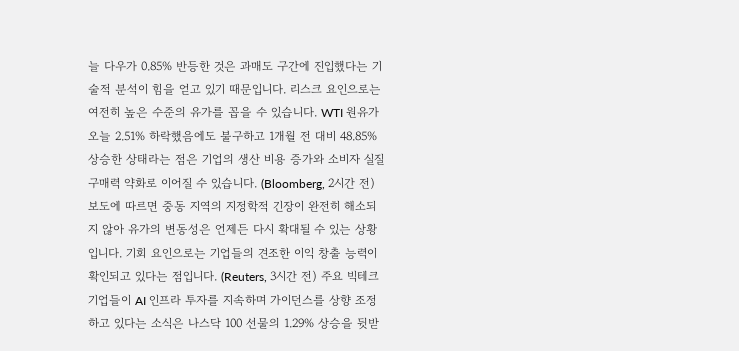늘 다우가 0.85% 반등한 것은 과매도 구간에 진입했다는 기술적 분석이 힘을 얻고 있기 때문입니다. 리스크 요인으로는 여전히 높은 수준의 유가를 꼽을 수 있습니다. WTI 원유가 오늘 2.51% 하락했음에도 불구하고 1개월 전 대비 48.85% 상승한 상태라는 점은 기업의 생산 비용 증가와 소비자 실질 구매력 약화로 이어질 수 있습니다. (Bloomberg, 2시간 전) 보도에 따르면 중동 지역의 지정학적 긴장이 완전히 해소되지 않아 유가의 변동성은 언제든 다시 확대될 수 있는 상황입니다. 기회 요인으로는 기업들의 견조한 이익 창출 능력이 확인되고 있다는 점입니다. (Reuters, 3시간 전) 주요 빅테크 기업들이 AI 인프라 투자를 지속하며 가이던스를 상향 조정하고 있다는 소식은 나스닥 100 선물의 1.29% 상승을 뒷받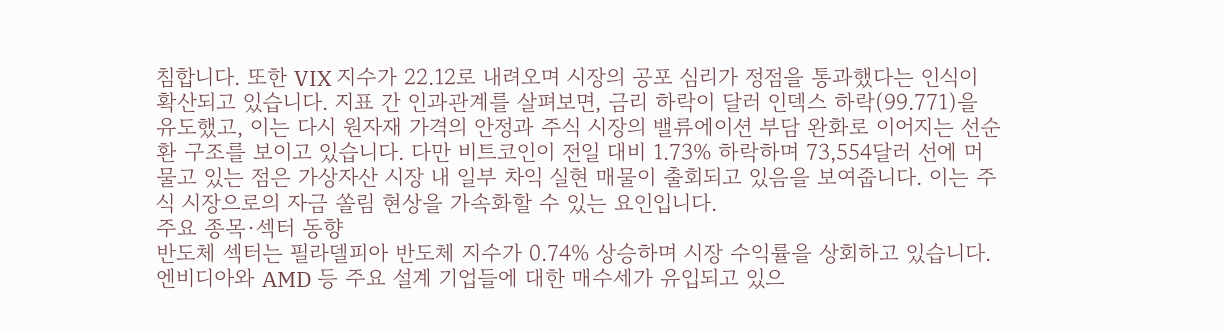침합니다. 또한 VIX 지수가 22.12로 내려오며 시장의 공포 심리가 정점을 통과했다는 인식이 확산되고 있습니다. 지표 간 인과관계를 살펴보면, 금리 하락이 달러 인덱스 하락(99.771)을 유도했고, 이는 다시 원자재 가격의 안정과 주식 시장의 밸류에이션 부담 완화로 이어지는 선순환 구조를 보이고 있습니다. 다만 비트코인이 전일 대비 1.73% 하락하며 73,554달러 선에 머물고 있는 점은 가상자산 시장 내 일부 차익 실현 매물이 출회되고 있음을 보여줍니다. 이는 주식 시장으로의 자금 쏠림 현상을 가속화할 수 있는 요인입니다.
주요 종목·섹터 동향
반도체 섹터는 필라델피아 반도체 지수가 0.74% 상승하며 시장 수익률을 상회하고 있습니다. 엔비디아와 AMD 등 주요 설계 기업들에 대한 매수세가 유입되고 있으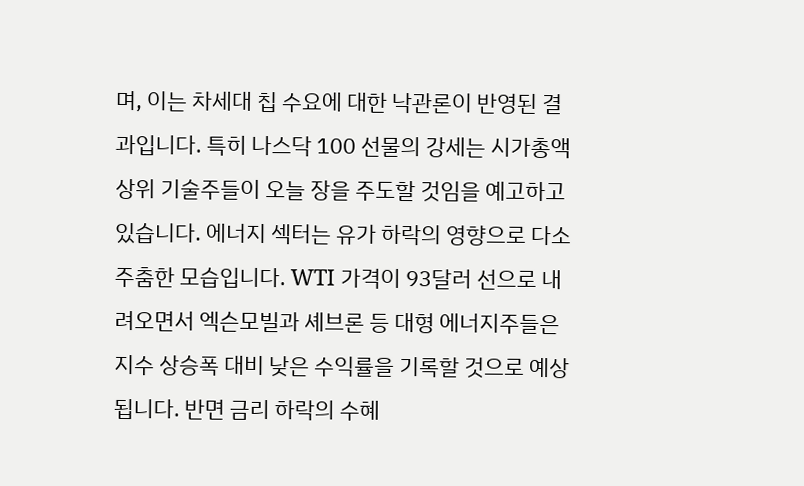며, 이는 차세대 칩 수요에 대한 낙관론이 반영된 결과입니다. 특히 나스닥 100 선물의 강세는 시가총액 상위 기술주들이 오늘 장을 주도할 것임을 예고하고 있습니다. 에너지 섹터는 유가 하락의 영향으로 다소 주춤한 모습입니다. WTI 가격이 93달러 선으로 내려오면서 엑슨모빌과 셰브론 등 대형 에너지주들은 지수 상승폭 대비 낮은 수익률을 기록할 것으로 예상됩니다. 반면 금리 하락의 수혜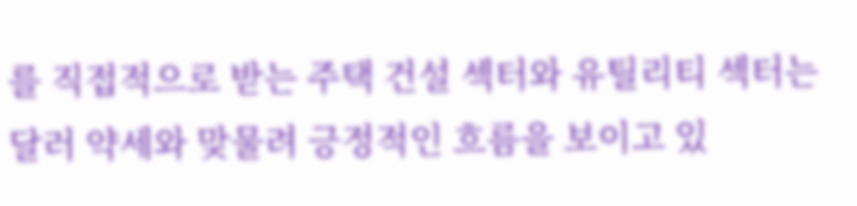를 직접적으로 받는 주택 건설 섹터와 유틸리티 섹터는 달러 약세와 맞물려 긍정적인 흐름을 보이고 있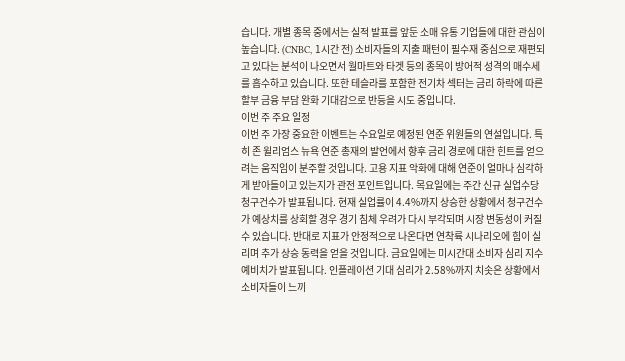습니다. 개별 종목 중에서는 실적 발표를 앞둔 소매 유통 기업들에 대한 관심이 높습니다. (CNBC, 1시간 전) 소비자들의 지출 패턴이 필수재 중심으로 재편되고 있다는 분석이 나오면서 월마트와 타겟 등의 종목이 방어적 성격의 매수세를 흡수하고 있습니다. 또한 테슬라를 포함한 전기차 섹터는 금리 하락에 따른 할부 금융 부담 완화 기대감으로 반등을 시도 중입니다.
이번 주 주요 일정
이번 주 가장 중요한 이벤트는 수요일로 예정된 연준 위원들의 연설입니다. 특히 존 윌리엄스 뉴욕 연준 총재의 발언에서 향후 금리 경로에 대한 힌트를 얻으려는 움직임이 분주할 것입니다. 고용 지표 악화에 대해 연준이 얼마나 심각하게 받아들이고 있는지가 관전 포인트입니다. 목요일에는 주간 신규 실업수당 청구건수가 발표됩니다. 현재 실업률이 4.4%까지 상승한 상황에서 청구건수가 예상치를 상회할 경우 경기 침체 우려가 다시 부각되며 시장 변동성이 커질 수 있습니다. 반대로 지표가 안정적으로 나온다면 연착륙 시나리오에 힘이 실리며 추가 상승 동력을 얻을 것입니다. 금요일에는 미시간대 소비자 심리 지수 예비치가 발표됩니다. 인플레이션 기대 심리가 2.58%까지 치솟은 상황에서 소비자들이 느끼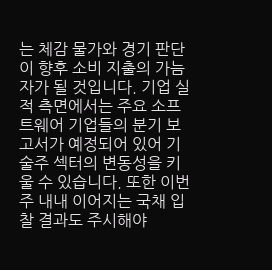는 체감 물가와 경기 판단이 향후 소비 지출의 가늠자가 될 것입니다. 기업 실적 측면에서는 주요 소프트웨어 기업들의 분기 보고서가 예정되어 있어 기술주 섹터의 변동성을 키울 수 있습니다. 또한 이번 주 내내 이어지는 국채 입찰 결과도 주시해야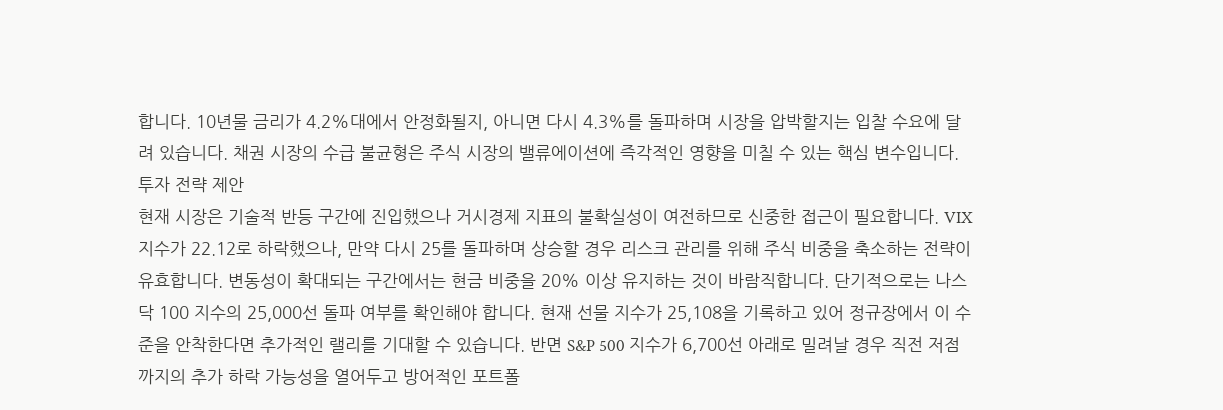합니다. 10년물 금리가 4.2%대에서 안정화될지, 아니면 다시 4.3%를 돌파하며 시장을 압박할지는 입찰 수요에 달려 있습니다. 채권 시장의 수급 불균형은 주식 시장의 밸류에이션에 즉각적인 영향을 미칠 수 있는 핵심 변수입니다.
투자 전략 제안
현재 시장은 기술적 반등 구간에 진입했으나 거시경제 지표의 불확실성이 여전하므로 신중한 접근이 필요합니다. VIX 지수가 22.12로 하락했으나, 만약 다시 25를 돌파하며 상승할 경우 리스크 관리를 위해 주식 비중을 축소하는 전략이 유효합니다. 변동성이 확대되는 구간에서는 현금 비중을 20% 이상 유지하는 것이 바람직합니다. 단기적으로는 나스닥 100 지수의 25,000선 돌파 여부를 확인해야 합니다. 현재 선물 지수가 25,108을 기록하고 있어 정규장에서 이 수준을 안착한다면 추가적인 랠리를 기대할 수 있습니다. 반면 S&P 500 지수가 6,700선 아래로 밀려날 경우 직전 저점까지의 추가 하락 가능성을 열어두고 방어적인 포트폴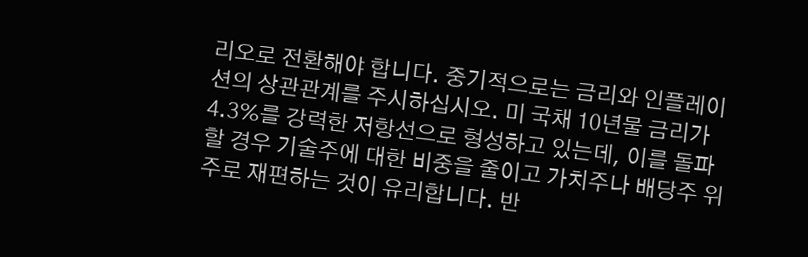리오로 전환해야 합니다. 중기적으로는 금리와 인플레이션의 상관관계를 주시하십시오. 미 국채 10년물 금리가 4.3%를 강력한 저항선으로 형성하고 있는데, 이를 돌파할 경우 기술주에 대한 비중을 줄이고 가치주나 배당주 위주로 재편하는 것이 유리합니다. 반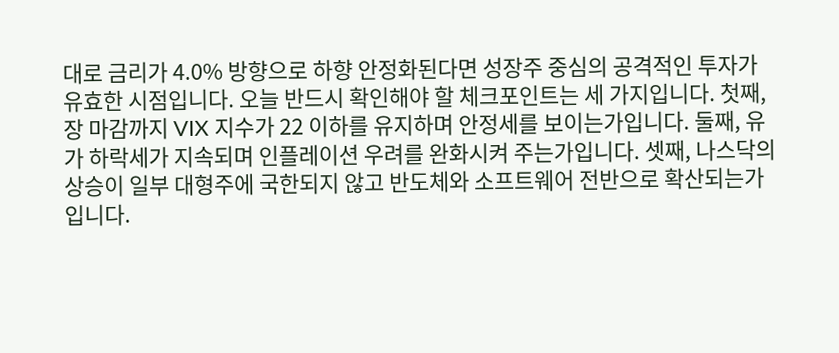대로 금리가 4.0% 방향으로 하향 안정화된다면 성장주 중심의 공격적인 투자가 유효한 시점입니다. 오늘 반드시 확인해야 할 체크포인트는 세 가지입니다. 첫째, 장 마감까지 VIX 지수가 22 이하를 유지하며 안정세를 보이는가입니다. 둘째, 유가 하락세가 지속되며 인플레이션 우려를 완화시켜 주는가입니다. 셋째, 나스닥의 상승이 일부 대형주에 국한되지 않고 반도체와 소프트웨어 전반으로 확산되는가입니다.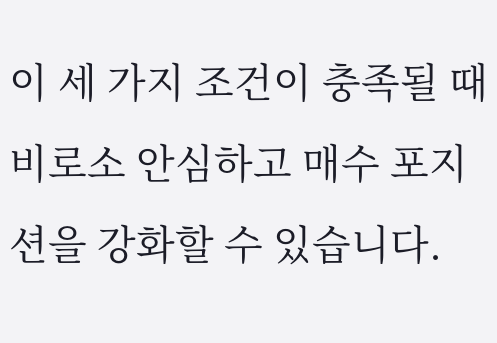이 세 가지 조건이 충족될 때 비로소 안심하고 매수 포지션을 강화할 수 있습니다.